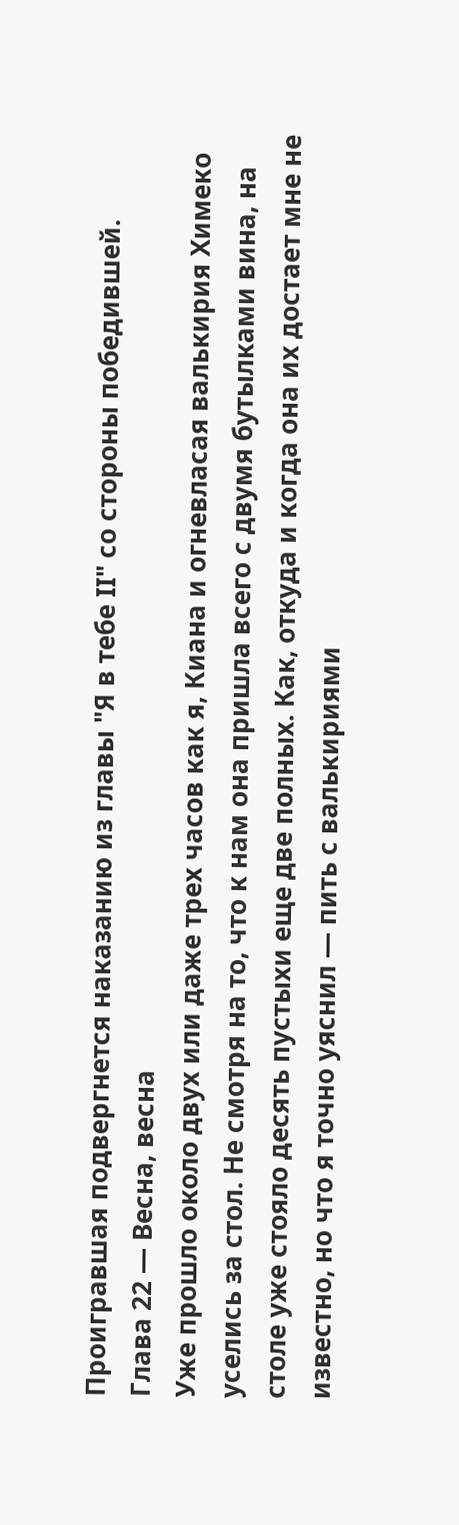Проигравшая подвергнется наказанию из главы "Я в тебе II" со стороны победившей.
Глава 22 — Весна, весна
Уже прошло около двух или даже трех часов как я, Киана и огневласая валькирия Химеко уселись за стол. Не смотря на то, что к нам она пришла всего с двумя бутылками вина, на столе уже стояло десять пустыхи еще две полных. Как, откуда и когда она их достает мне не известно, но что я точно уяснил — пить с валькириями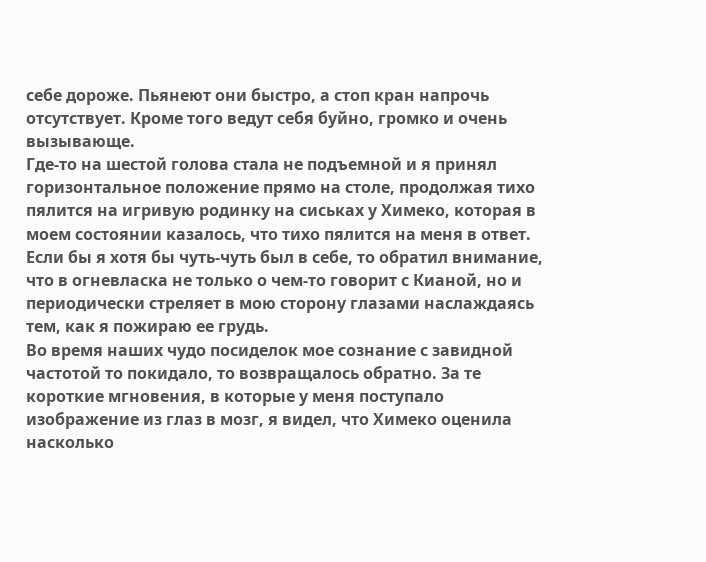себе дороже. Пьянеют они быстро, а стоп кран напрочь отсутствует. Кроме того ведут себя буйно, громко и очень вызывающе.
Где-то на шестой голова стала не подъемной и я принял горизонтальное положение прямо на столе, продолжая тихо пялится на игривую родинку на сиськах у Химеко, которая в моем состоянии казалось, что тихо пялится на меня в ответ.
Если бы я хотя бы чуть-чуть был в себе, то обратил внимание, что в огневласка не только о чем-то говорит с Кианой, но и периодически стреляет в мою сторону глазами наслаждаясь тем, как я пожираю ее грудь.
Во время наших чудо посиделок мое сознание с завидной частотой то покидало, то возвращалось обратно. За те короткие мгновения, в которые у меня поступало изображение из глаз в мозг, я видел, что Химеко оценила насколько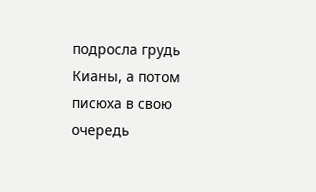подросла грудь Кианы, а потом писюха в свою очередь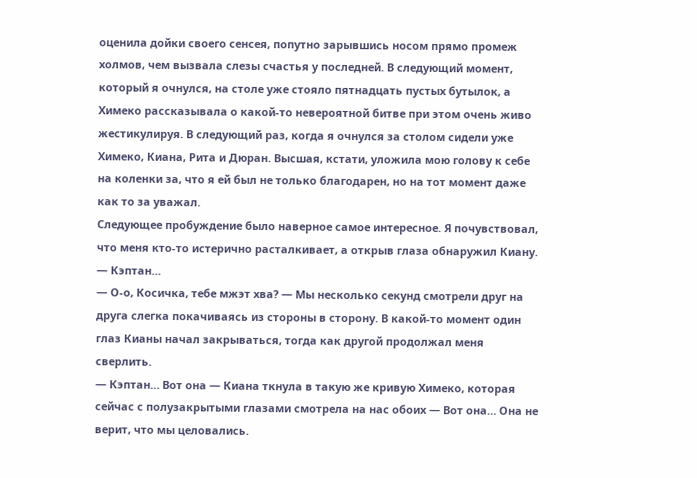оценила дойки своего сенсея, попутно зарывшись носом прямо промеж холмов, чем вызвала слезы счастья у последней. В следующий момент, который я очнулся, на столе уже стояло пятнадцать пустых бутылок, а Химеко рассказывала о какой-то невероятной битве при этом очень живо жестикулируя. В следующий раз, когда я очнулся за столом сидели уже Химеко, Киана, Рита и Дюран. Высшая, кстати, уложила мою голову к себе на коленки за, что я ей был не только благодарен, но на тот момент даже как то за уважал.
Следующее пробуждение было наверное самое интересное. Я почувствовал, что меня кто-то истерично расталкивает, а открыв глаза обнаружил Киану.
— Кэптан…
— О-о, Косичка, тебе мжэт хва? — Мы несколько секунд смотрели друг на друга слегка покачиваясь из стороны в сторону. В какой-то момент один глаз Кианы начал закрываться, тогда как другой продолжал меня сверлить.
— Кэптан… Вот она — Киана ткнула в такую же кривую Химеко, которая сейчас с полузакрытыми глазами смотрела на нас обоих — Вот она… Она не верит, что мы целовались.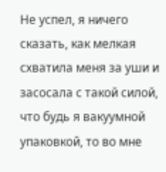Не успел, я ничего сказать, как мелкая схватила меня за уши и засосала с такой силой, что будь я вакуумной упаковкой, то во мне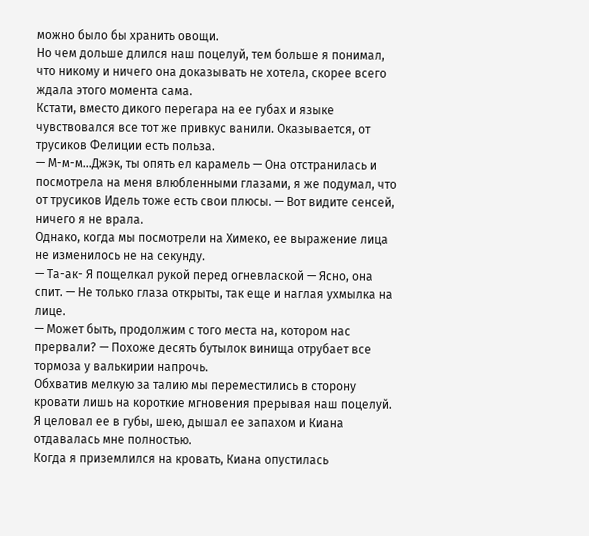можно было бы хранить овощи.
Но чем дольше длился наш поцелуй, тем больше я понимал, что никому и ничего она доказывать не хотела, скорее всего ждала этого момента сама.
Кстати, вместо дикого перегара на ее губах и языке чувствовался все тот же привкус ванили. Оказывается, от трусиков Фелиции есть польза.
— М-м-м…Джэк, ты опять ел карамель — Она отстранилась и посмотрела на меня влюбленными глазами, я же подумал, что от трусиков Идель тоже есть свои плюсы. — Вот видите сенсей, ничего я не врала.
Однако, когда мы посмотрели на Химеко, ее выражение лица не изменилось не на секунду.
— Та-ак- Я пощелкал рукой перед огневлаской — Ясно, она спит. — Не только глаза открыты, так еще и наглая ухмылка на лице.
— Может быть, продолжим с того места на, котором нас прервали? — Похоже десять бутылок винища отрубает все тормоза у валькирии напрочь.
Обхватив мелкую за талию мы переместились в сторону кровати лишь на короткие мгновения прерывая наш поцелуй. Я целовал ее в губы, шею, дышал ее запахом и Киана отдавалась мне полностью.
Когда я приземлился на кровать, Киана опустилась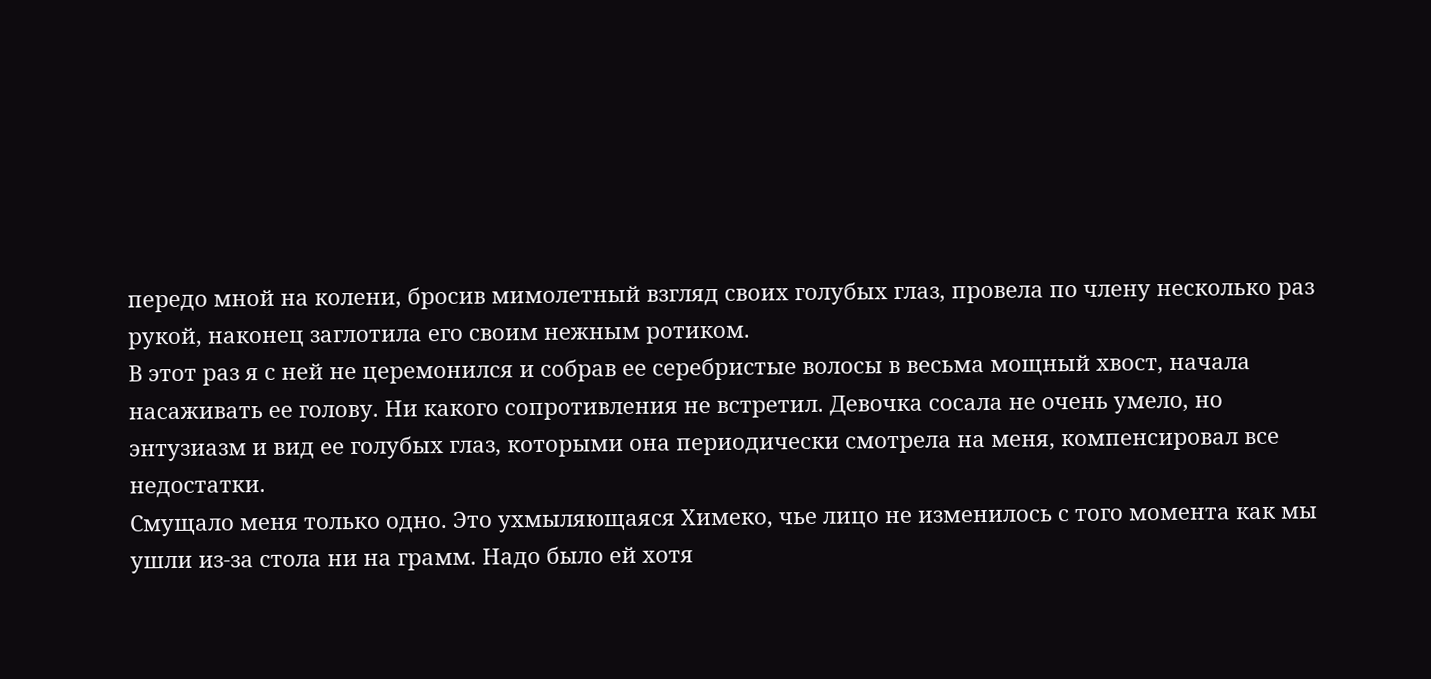передо мной на колени, бросив мимолетный взгляд своих голубых глаз, провела по члену несколько раз рукой, наконец заглотила его своим нежным ротиком.
В этот раз я с ней не церемонился и собрав ее серебристые волосы в весьма мощный хвост, начала насаживать ее голову. Ни какого сопротивления не встретил. Девочка сосала не очень умело, но энтузиазм и вид ее голубых глаз, которыми она периодически смотрела на меня, компенсировал все недостатки.
Смущало меня только одно. Это ухмыляющаяся Химеко, чье лицо не изменилось с того момента как мы ушли из-за стола ни на грамм. Надо было ей хотя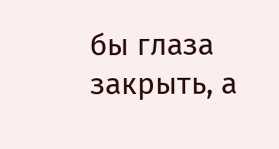бы глаза закрыть, а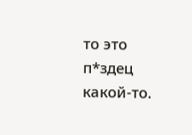то это п*здец какой-то.